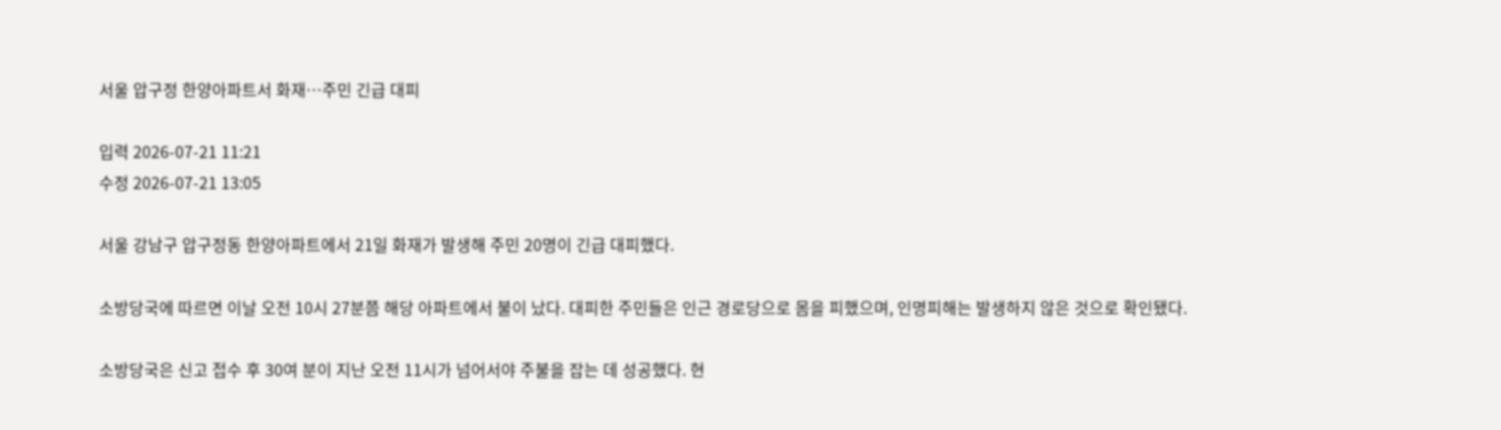서울 압구정 한양아파트서 화재…주민 긴급 대피

입력 2026-07-21 11:21
수정 2026-07-21 13:05

서울 강남구 압구정동 한양아파트에서 21일 화재가 발생해 주민 20명이 긴급 대피했다.

소방당국에 따르면 이날 오전 10시 27분쯤 해당 아파트에서 불이 났다. 대피한 주민들은 인근 경로당으로 몸을 피했으며, 인명피해는 발생하지 않은 것으로 확인됐다.

소방당국은 신고 접수 후 30여 분이 지난 오전 11시가 넘어서야 주불을 잡는 데 성공했다. 현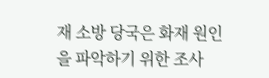재 소방 당국은 화재 원인을 파악하기 위한 조사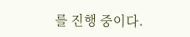를 진행 중이다.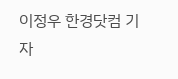이정우 한경닷컴 기자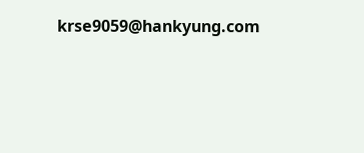krse9059@hankyung.com